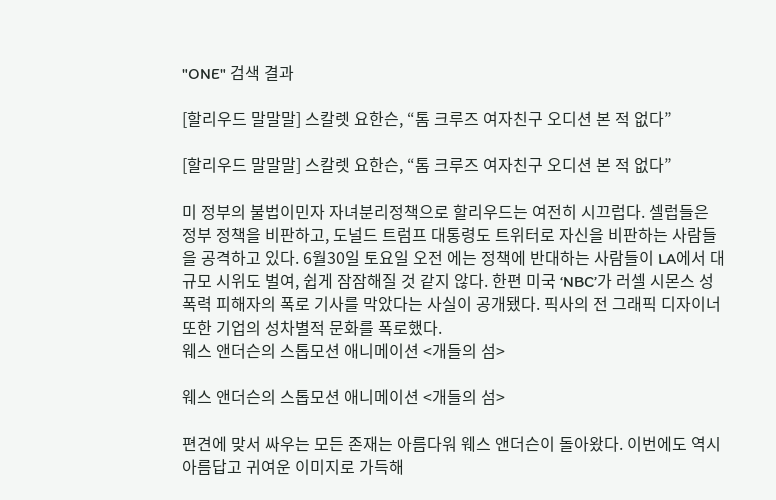"ONE" 검색 결과

[할리우드 말말말] 스칼렛 요한슨, “톰 크루즈 여자친구 오디션 본 적 없다”

[할리우드 말말말] 스칼렛 요한슨, “톰 크루즈 여자친구 오디션 본 적 없다”

미 정부의 불법이민자 자녀분리정책으로 할리우드는 여전히 시끄럽다. 셀럽들은 정부 정책을 비판하고, 도널드 트럼프 대통령도 트위터로 자신을 비판하는 사람들을 공격하고 있다. 6월30일 토요일 오전 에는 정책에 반대하는 사람들이 LA에서 대규모 시위도 벌여, 쉽게 잠잠해질 것 같지 않다. 한편 미국 ‘NBC’가 러셀 시몬스 성폭력 피해자의 폭로 기사를 막았다는 사실이 공개됐다. 픽사의 전 그래픽 디자이너 또한 기업의 성차별적 문화를 폭로했다.
웨스 앤더슨의 스톱모션 애니메이션 <개들의 섬>

웨스 앤더슨의 스톱모션 애니메이션 <개들의 섬>

편견에 맞서 싸우는 모든 존재는 아름다워 웨스 앤더슨이 돌아왔다. 이번에도 역시 아름답고 귀여운 이미지로 가득해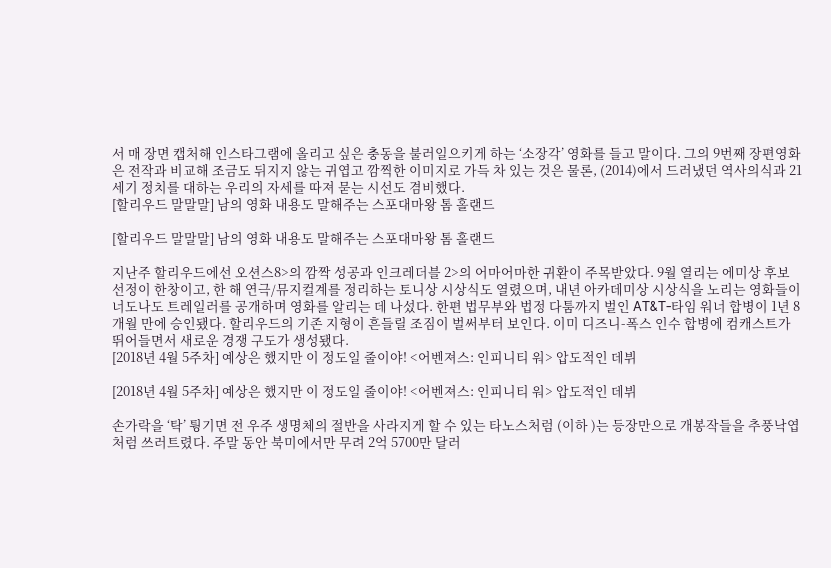서 매 장면 캡처해 인스타그램에 올리고 싶은 충동을 불러일으키게 하는 ‘소장각’ 영화를 들고 말이다. 그의 9번째 장편영화 은 전작과 비교해 조금도 뒤지지 않는 귀엽고 깜찍한 이미지로 가득 차 있는 것은 물론, (2014)에서 드러냈던 역사의식과 21세기 정치를 대하는 우리의 자세를 따져 묻는 시선도 겸비했다.
[할리우드 말말말] 남의 영화 내용도 말해주는 스포대마왕 톰 홀랜드

[할리우드 말말말] 남의 영화 내용도 말해주는 스포대마왕 톰 홀랜드

지난주 할리우드에선 오션스8>의 깜짝 성공과 인크레더블 2>의 어마어마한 귀환이 주목받았다. 9월 열리는 에미상 후보 선정이 한창이고, 한 해 연극/뮤지컬계를 정리하는 토니상 시상식도 열렸으며, 내년 아카데미상 시상식을 노리는 영화들이 너도나도 트레일러를 공개하며 영화를 알리는 데 나섰다. 한편 법무부와 법정 다툼까지 벌인 AT&T-타임 워너 합병이 1년 8개월 만에 승인됐다. 할리우드의 기존 지형이 흔들릴 조짐이 벌써부터 보인다. 이미 디즈니-폭스 인수 합병에 컴캐스트가 뛰어들면서 새로운 경쟁 구도가 생성됐다.
[2018년 4월 5주차] 예상은 했지만 이 정도일 줄이야! <어벤져스: 인피니티 워> 압도적인 데뷔

[2018년 4월 5주차] 예상은 했지만 이 정도일 줄이야! <어벤져스: 인피니티 워> 압도적인 데뷔

손가락을 ‘탁’ 튕기면 전 우주 생명체의 절반을 사라지게 할 수 있는 타노스처럼 (이하 )는 등장만으로 개봉작들을 추풍낙엽처럼 쓰러트렸다. 주말 동안 북미에서만 무려 2억 5700만 달러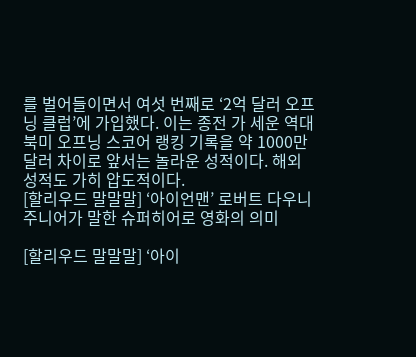를 벌어들이면서 여섯 번째로 ‘2억 달러 오프닝 클럽’에 가입했다. 이는 종전 가 세운 역대 북미 오프닝 스코어 랭킹 기록을 약 1000만 달러 차이로 앞서는 놀라운 성적이다. 해외 성적도 가히 압도적이다.
[할리우드 말말말] ‘아이언맨’ 로버트 다우니 주니어가 말한 슈퍼히어로 영화의 의미

[할리우드 말말말] ‘아이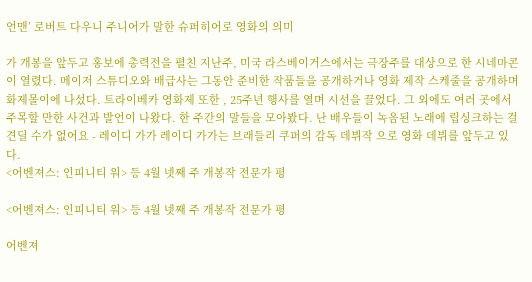언맨’ 로버트 다우니 주니어가 말한 슈퍼히어로 영화의 의미

가 개봉을 앞두고 홍보에 총력전을 펼친 지난주, 미국 라스베이거스에서는 극장주를 대상으로 한 시네마콘이 열렸다. 메이저 스튜디오와 배급사는 그동안 준비한 작품들을 공개하거나 영화 제작 스케줄을 공개하며 화제몰이에 나섰다. 트라이베카 영화제 또한 , 25주년 행사를 열며 시선을 끌었다. 그 외에도 여러 곳에서 주목할 만한 사건과 발언이 나왔다. 한 주간의 말들을 모아봤다. 난 배우들이 녹음된 노래에 립싱크하는 걸 견딜 수가 없어요 - 레이디 가가 레이디 가가는 브래들리 쿠퍼의 감독 데뷔작 으로 영화 데뷔를 앞두고 있다.
<어벤져스: 인피니티 워> 등 4월 넷째 주 개봉작 전문가 평

<어벤져스: 인피니티 워> 등 4월 넷째 주 개봉작 전문가 평

어벤져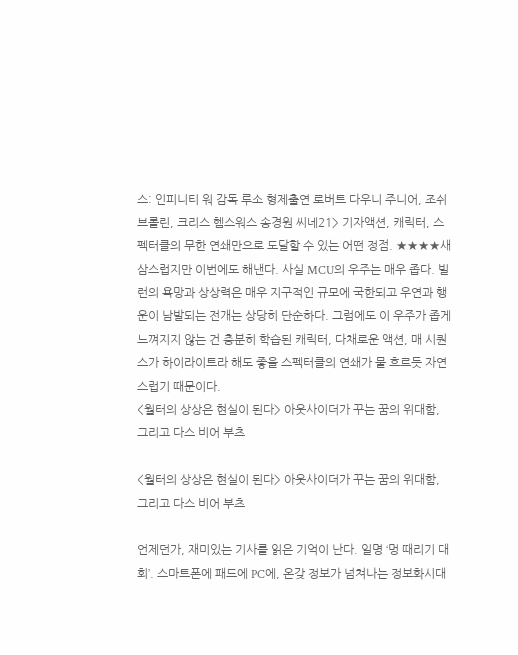스: 인피니티 워 감독 루소 형제출연 로버트 다우니 주니어, 조쉬 브롤린, 크리스 헴스워스 송경원 씨네21> 기자액션, 캐릭터, 스펙터클의 무한 연쇄만으로 도달할 수 있는 어떤 정점. ★★★★새삼스럽지만 이번에도 해낸다. 사실 MCU의 우주는 매우 좁다. 빌런의 욕망과 상상력은 매우 지구적인 규모에 국한되고 우연과 행운이 남발되는 전개는 상당히 단순하다. 그럼에도 이 우주가 좁게 느껴지지 않는 건 충분히 학습된 캐릭터, 다채로운 액션, 매 시퀀스가 하이라이트라 해도 좋을 스펙터클의 연쇄가 물 흐르듯 자연스럽기 때문이다.
<월터의 상상은 현실이 된다> 아웃사이더가 꾸는 꿈의 위대함, 그리고 다스 비어 부츠

<월터의 상상은 현실이 된다> 아웃사이더가 꾸는 꿈의 위대함, 그리고 다스 비어 부츠

언제던가, 재미있는 기사를 읽은 기억이 난다. 일명 ‘멍 때리기 대회’. 스마트폰에 패드에 PC에, 온갖 정보가 넘쳐나는 정보화시대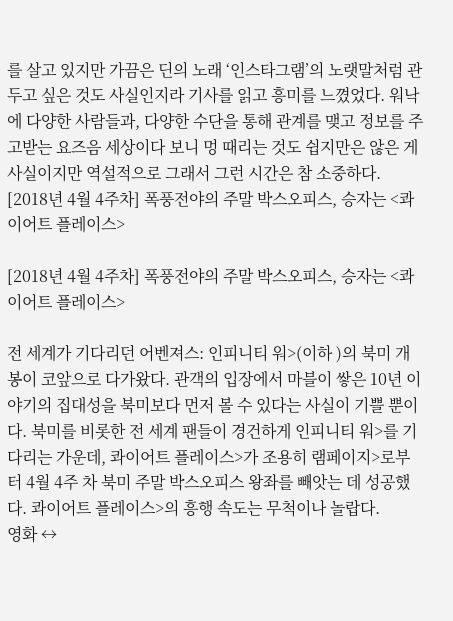를 살고 있지만 가끔은 딘의 노래 ‘인스타그램’의 노랫말처럼 관두고 싶은 것도 사실인지라 기사를 읽고 흥미를 느꼈었다. 워낙에 다양한 사람들과, 다양한 수단을 통해 관계를 맺고 정보를 주고받는 요즈음 세상이다 보니 멍 때리는 것도 쉽지만은 않은 게 사실이지만 역설적으로 그래서 그런 시간은 참 소중하다.
[2018년 4월 4주차] 폭풍전야의 주말 박스오피스, 승자는 <콰이어트 플레이스>

[2018년 4월 4주차] 폭풍전야의 주말 박스오피스, 승자는 <콰이어트 플레이스>

전 세계가 기다리던 어벤져스: 인피니티 워>(이하 )의 북미 개봉이 코앞으로 다가왔다. 관객의 입장에서 마블이 쌓은 10년 이야기의 집대성을 북미보다 먼저 볼 수 있다는 사실이 기쁠 뿐이다. 북미를 비롯한 전 세계 팬들이 경건하게 인피니티 워>를 기다리는 가운데, 콰이어트 플레이스>가 조용히 램페이지>로부터 4월 4주 차 북미 주말 박스오피스 왕좌를 빼앗는 데 성공했다. 콰이어트 플레이스>의 흥행 속도는 무척이나 놀랍다.
영화 ↔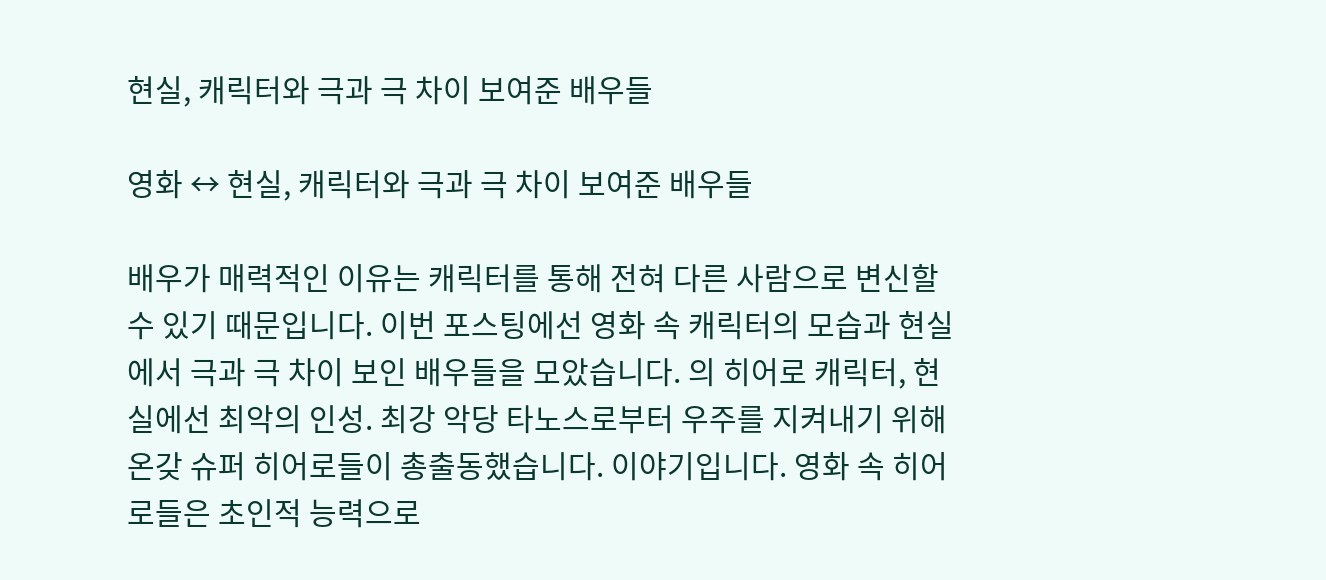현실, 캐릭터와 극과 극 차이 보여준 배우들

영화 ↔ 현실, 캐릭터와 극과 극 차이 보여준 배우들

배우가 매력적인 이유는 캐릭터를 통해 전혀 다른 사람으로 변신할 수 있기 때문입니다. 이번 포스팅에선 영화 속 캐릭터의 모습과 현실에서 극과 극 차이 보인 배우들을 모았습니다. 의 히어로 캐릭터, 현실에선 최악의 인성. 최강 악당 타노스로부터 우주를 지켜내기 위해 온갖 슈퍼 히어로들이 총출동했습니다. 이야기입니다. 영화 속 히어로들은 초인적 능력으로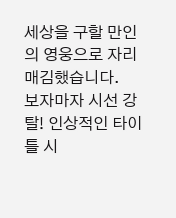세상을 구할 만인의 영웅으로 자리매김했습니다.
보자마자 시선 강탈! 인상적인 타이틀 시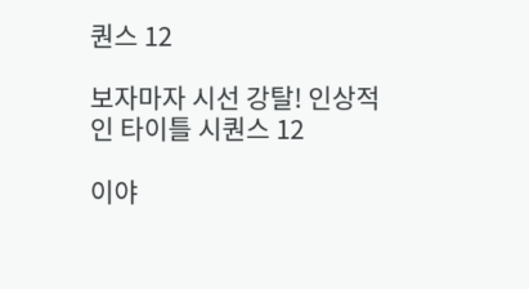퀀스 12

보자마자 시선 강탈! 인상적인 타이틀 시퀀스 12

이야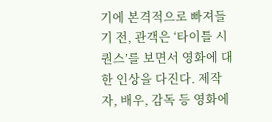기에 본격적으로 빠져들기 전, 관객은 ‘타이틀 시퀀스’를 보면서 영화에 대한 인상을 다진다. 제작자, 배우, 감독 등 영화에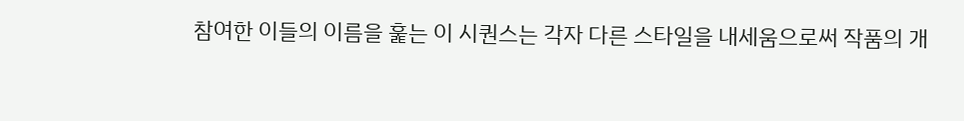참여한 이들의 이름을 훑는 이 시퀀스는 각자 다른 스타일을 내세움으로써 작품의 개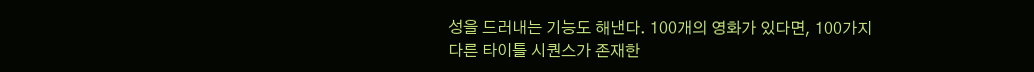성을 드러내는 기능도 해낸다. 100개의 영화가 있다면, 100가지 다른 타이틀 시퀀스가 존재한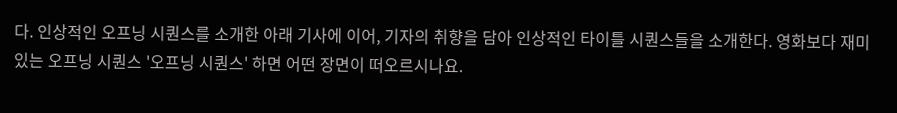다. 인상적인 오프닝 시퀀스를 소개한 아래 기사에 이어, 기자의 취향을 담아 인상적인 타이틀 시퀀스들을 소개한다. 영화보다 재미있는 오프닝 시퀀스 '오프닝 시퀀스' 하면 어떤 장면이 떠오르시나요.